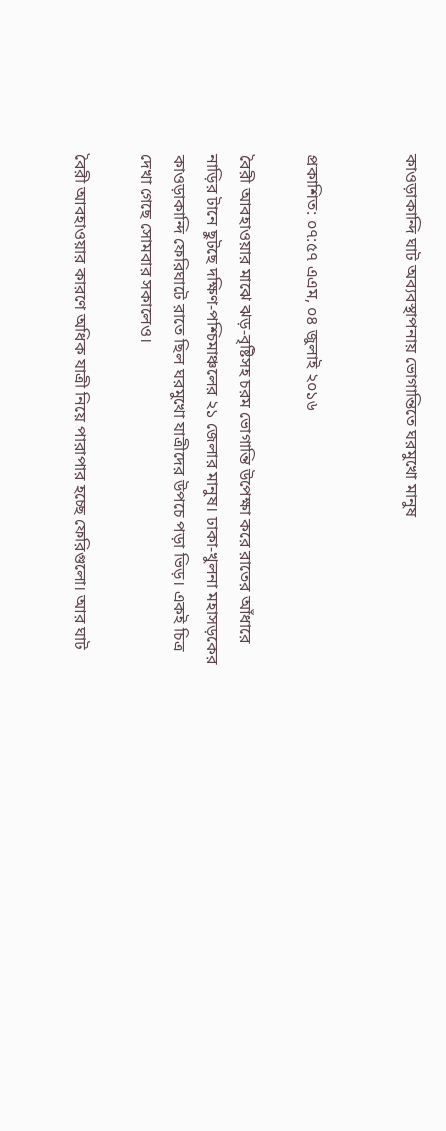কাওড়াকান্দি ঘাট অব্যবস্থাপনায় ভোগান্তিতে ঘরমুখো মানুষ


প্রকাশিত: ০৭:৫৭ এএম, ০৪ জুলাই ২০১৬

বৈরী আবহাওয়ার মাঝে ঝড়-বৃষ্টিসহ চরম ভোগান্তি উপেক্ষা করে রাতের আঁধারে নাড়ির টানে ছুটছে দক্ষিণ-পশ্চিমাঞ্চলের ২১ জেলার মানুষ। ঢাকা-খুলনা মহাসড়কের কাওড়াকান্দি ফেরিঘাটে রাতে ছিল ঘরমুখো যাত্রীদের উপচে পড়া ভিড়। একই চিত্র দেখা গেছে সোমবার সকালেও।

বৈরী আবহাওয়ার কারণে অধিক যাত্রী নিয়ে পারাপার হচ্ছে ফেরিগুলো। আর ঘাট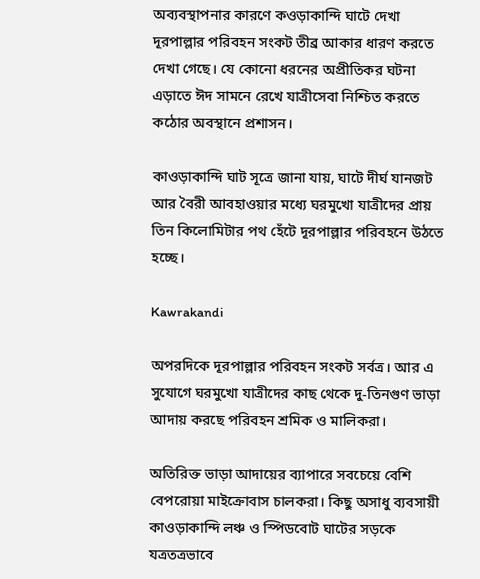অব্যবস্থাপনার কারণে কওড়াকান্দি ঘাটে দেখা দূরপাল্লার পরিবহন সংকট তীব্র আকার ধারণ করতে দেখা গেছে। যে কোনো ধরনের অপ্রীতিকর ঘটনা এড়াতে ঈদ সামনে রেখে যাত্রীসেবা নিশ্চিত করতে কঠোর অবস্থানে প্রশাসন।

কাওড়াকান্দি ঘাট সূত্রে জানা যায়, ঘাটে দীর্ঘ যানজট আর বৈরী আবহাওয়ার মধ্যে ঘরমুখো যাত্রীদের প্রায় তিন কিলোমিটার পথ হেঁটে দূরপাল্লার পরিবহনে উঠতে হচ্ছে।

Kawrakandi

অপরদিকে দূরপাল্লার পরিবহন সংকট সর্বত্র। আর এ সুযোগে ঘরমুখো যাত্রীদের কাছ থেকে দু-তিনগুণ ভাড়া আদায় করছে পরিবহন শ্রমিক ও মালিকরা।

অতিরিক্ত ভাড়া আদায়ের ব্যাপারে সবচেয়ে বেশি বেপরোয়া মাইক্রোবাস চালকরা। কিছু অসাধু ব্যবসায়ী কাওড়াকান্দি লঞ্চ ও স্পিডবোট ঘাটের সড়কে যত্রতত্রভাবে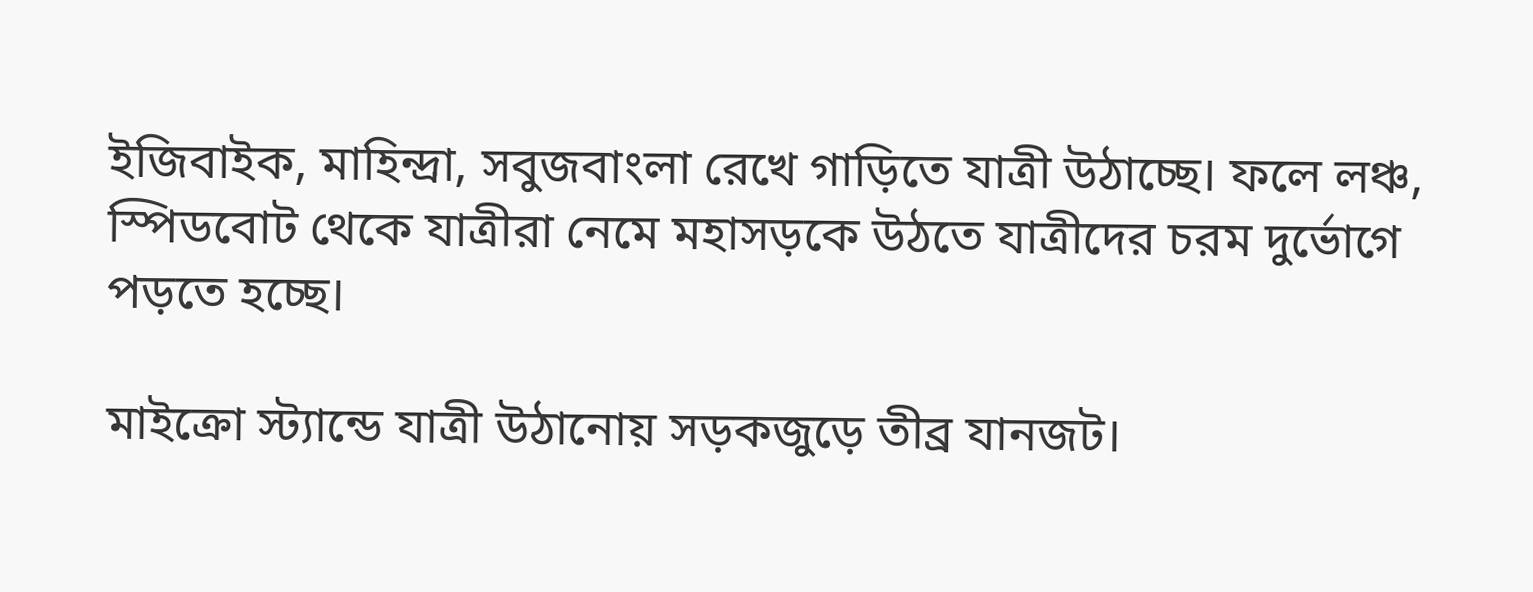ইজিবাইক, মাহিন্দ্রা, সবুজবাংলা রেখে গাড়িতে যাত্রী উঠাচ্ছে। ফলে লঞ্চ, স্পিডবোট থেকে যাত্রীরা নেমে মহাসড়কে উঠতে যাত্রীদের চরম দুর্ভোগে পড়তে হচ্ছে।

মাইক্রো স্ট্যান্ডে যাত্রী উঠানোয় সড়কজুড়ে তীব্র যানজট।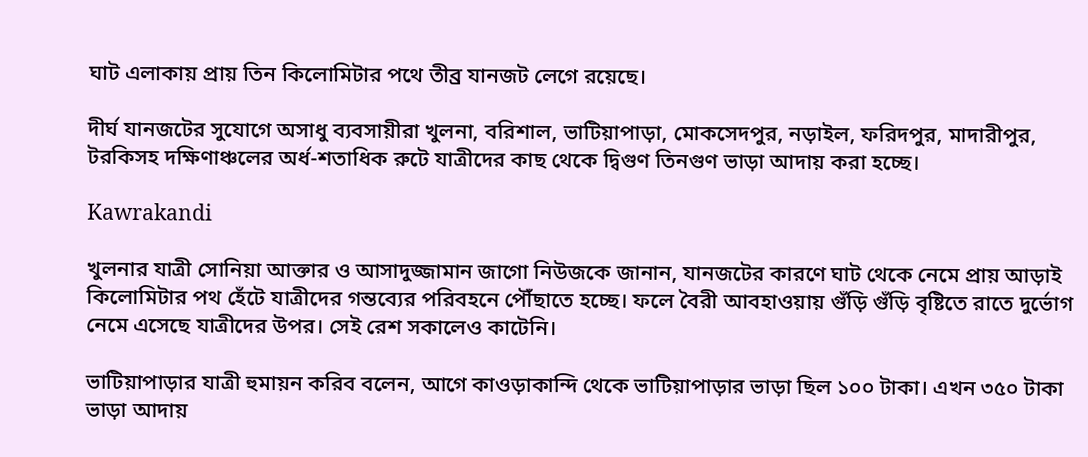ঘাট এলাকায় প্রায় তিন কিলোমিটার পথে তীব্র যানজট লেগে রয়েছে।

দীর্ঘ যানজটের সুযোগে অসাধু ব্যবসায়ীরা খুলনা, বরিশাল, ভাটিয়াপাড়া, মোকসেদপুর, নড়াইল, ফরিদপুর, মাদারীপুর, টরকিসহ দক্ষিণাঞ্চলের অর্ধ-শতাধিক রুটে যাত্রীদের কাছ থেকে দ্বিগুণ তিনগুণ ভাড়া আদায় করা হচ্ছে।

Kawrakandi

খুলনার যাত্রী সোনিয়া আক্তার ও আসাদুজ্জামান জাগো নিউজকে জানান, যানজটের কারণে ঘাট থেকে নেমে প্রায় আড়াই কিলোমিটার পথ হেঁটে যাত্রীদের গন্তব্যের পরিবহনে পৌঁছাতে হচ্ছে। ফলে বৈরী আবহাওয়ায় গুঁড়ি গুঁড়ি বৃষ্টিতে রাতে দুর্ভোগ নেমে এসেছে যাত্রীদের উপর। সেই রেশ সকালেও কাটেনি।

ভাটিয়াপাড়ার যাত্রী হুমায়ন করিব বলেন, আগে কাওড়াকান্দি থেকে ভাটিয়াপাড়ার ভাড়া ছিল ১০০ টাকা। এখন ৩৫০ টাকা ভাড়া আদায়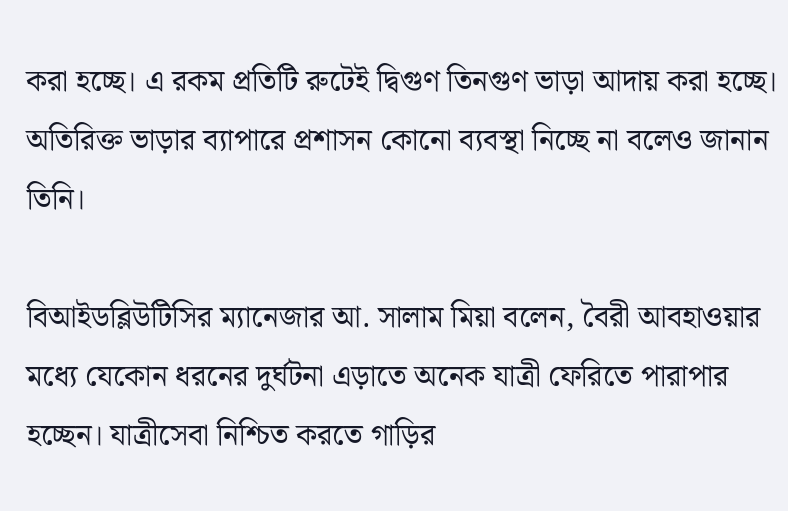করা হচ্ছে। এ রকম প্রতিটি রুটেই দ্বিগুণ তিনগুণ ভাড়া আদায় করা হচ্ছে। অতিরিক্ত ভাড়ার ব্যাপারে প্রশাসন কোনো ব্যবস্থা নিচ্ছে না বলেও জানান তিনি।

বিআইডব্লিউটিসির ম্যানেজার আ. সালাম মিয়া বলেন, বৈরী আবহাওয়ার মধ্যে যেকোন ধরনের দুর্ঘটনা এড়াতে অনেক যাত্রী ফেরিতে পারাপার হচ্ছেন। যাত্রীসেবা নিশ্চিত করতে গাড়ির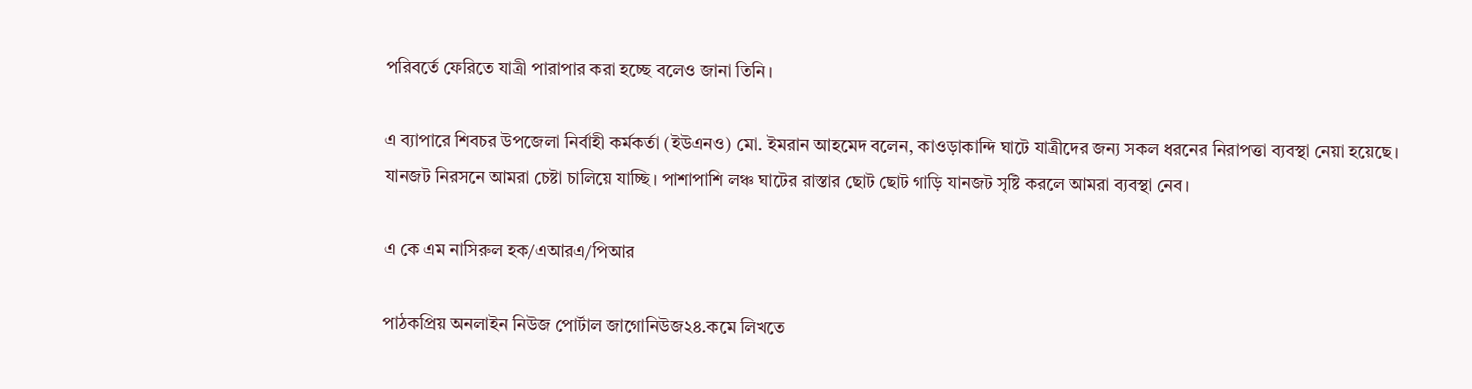পরিবর্তে ফেরিতে যাত্রী পারাপার করা হচ্ছে বলেও জানা তিনি।

এ ব্যাপারে শিবচর উপজেলা নির্বাহী কর্মকর্তা (ইউএনও) মো. ইমরান আহমেদ বলেন, কাওড়াকান্দি ঘাটে যাত্রীদের জন্য সকল ধরনের নিরাপত্তা ব্যবস্থা নেয়া হয়েছে। যানজট নিরসনে আমরা চেষ্টা চালিয়ে যাচ্ছি। পাশাপাশি লঞ্চ ঘাটের রাস্তার ছোট ছোট গাড়ি যানজট সৃষ্টি করলে আমরা ব্যবস্থা নেব।

এ কে এম নাসিরুল হক/এআরএ/পিআর

পাঠকপ্রিয় অনলাইন নিউজ পোর্টাল জাগোনিউজ২৪.কমে লিখতে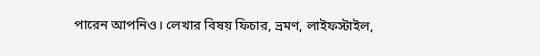পারেন আপনিও। লেখার বিষয় ফিচার, ভ্রমণ, লাইফস্টাইল,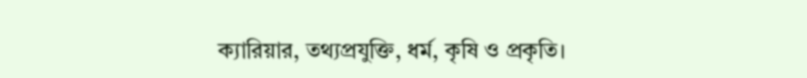ক্যারিয়ার, তথ্যপ্রযুক্তি, ধর্ম, কৃষি ও প্রকৃতি।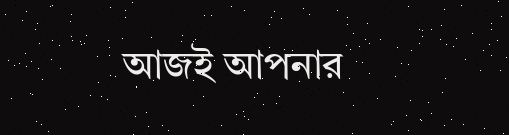আজই আপনার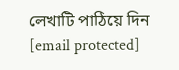লেখাটি পাঠিয়ে দিন [email protected]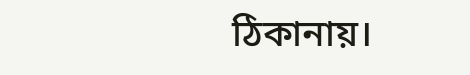ঠিকানায়।